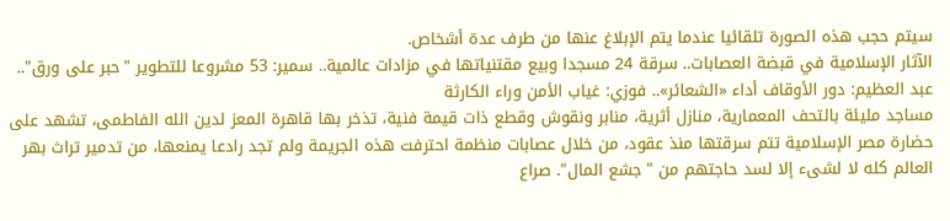سيتم حجب هذه الصورة تلقائيا عندما يتم الإبلاغ عنها من طرف عدة أشخاص.
الآثار الإسلامية في قبضة العصابات.. سرقة 24 مسجدا وبيع مقتنياتها في مزادات عالمية.. سمير: 53 مشروعا للتطوير "حبر على ورق".. عبد العظيم: دور الأوقاف أداء «الشعائر».. فوزي: غياب الأمن وراء الكارثة
مساجد مليئة بالتحف المعمارية، منازل أثرية، منابر ونقوش وقطع ذات قيمة فنية، تذخر بها قاهرة المعز لدين الله الفاطمى، تشهد على حضارة مصر الإسلامية تتم سرقتها منذ عقود، من خلال عصابات منظمة احترفت هذه الجريمة ولم تجد رادعا يمنعها، من تدمير تراث بهر العالم كله لا لشىء إلا لسد حاجتهم من "جشع المال". صراع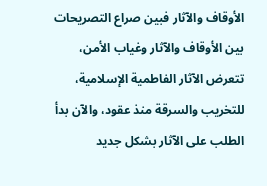الأوقاف والآثار فبين صراع التصريحات بين الأوقاف والآثار وغياب الأمن، تتعرض الآثار الفاطمية الإسلامية، للتخريب والسرقة منذ عقود، والآن بدأ الطلب على الآثار بشكل جديد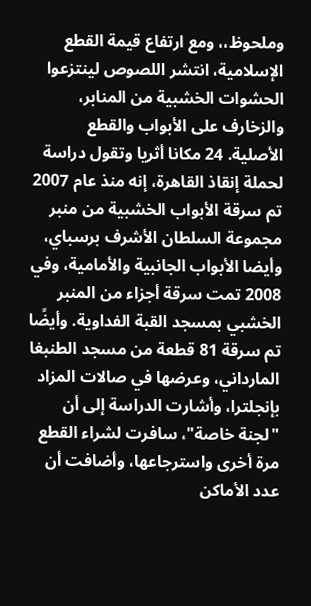وملحوظ،، ومع ارتفاع قيمة القطع الإسلامية، انتشر اللصوص لينتزعوا الحشوات الخشبية من المنابر، والزخارف على الأبواب والقطع الأصلية. 24 مكانا أثريا وتقول دراسة لحملة إنقاذ القاهرة، إنه منذ عام 2007 تم سرقة الأبواب الخشبية من منبر مجموعة السلطان الأشرف برسباي، وأيضا الأبواب الجانبية والأمامية، وفي 2008 تمت سرقة أجزاء من المنبر الخشبي بمسجد القبة الفداوية. وأيضًا تم سرقة 81 قطعة من مسجد الطنبغا المارداني، وعرضها في صالات المزاد بإنجلترا، وأشارت الدراسة إلى أن "لجنة خاصة"، سافرت لشراء القطع مرة أخرى واسترجاعها، وأضافت أن عدد الأماكن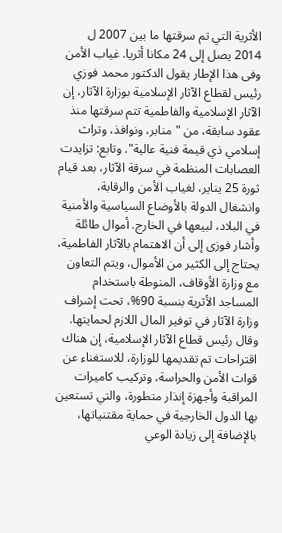الأثرية التي تم سرقتها ما بين 2007 ل 2014 يصل إلى 24 مكانا أثريا. غياب الأمن وفى هذا الإطار يقول الدكتور محمد فوزي رئيس لقطاع الآثار الإسلامية بوزارة الآثار، إن الآثار الإسلامية والفاطمية تتم سرقتها منذ عقود سابقة، من "منابر، ونوافذ، وتراث إسلامي ذي قيمة فنية عالية". وتابع: تزايدت العصابات المنظمة في سرقة الآثار، بعد قيام ثورة 25 يناير، لغياب الأمن والرقابة، وانشغال الدولة بالأوضاع السياسية والأمنية في البلاد، لبيعها في الخارج. أموال طائلة وأشار فوزى إلى أن الاهتمام بالآثار الفاطمية، يحتاج إلى الكثير من الأموال، ويتم التعاون مع وزارة الأوقاف، المنوطة باستخدام المساجد الأثرية بنسبة 90%، تحت إشراف وزارة الآثار في توفير المال اللازم لحمايتها. وقال رئيس قطاع الآثار الإسلامية، إن هناك اقتراحات تم تقديمها للوزارة، للاستغناء عن قوات الأمن والحراسة، وتركيب كاميرات المراقبة وأجهزة إنذار متطورة، والتي تستعين بها الدول الخارجية في حماية مقتنياتها، بالإضافة إلى زيادة الوعي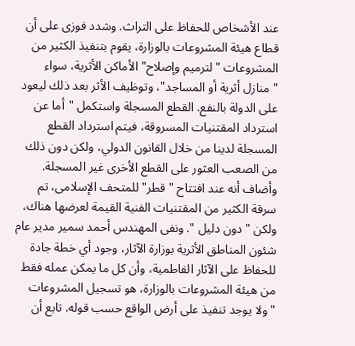عند الأشخاص للحفاظ على التراث. وشدد فوزى على أن قطاع هيئة المشروعات بالوزارة، يقوم بتنفيذ الكثير من المشروعات "لترميم وإصلاح" الأماكن الأثرية، سواء "منازل أثرية أو المساجد"، وتوظيف الأثر بعد ذلك ليعود على الدولة بالنفع. القطع المسجلة واستكمل "أما عن استرداد المقتنيات المسروقة، فيتم استرداد القطع المسجلة لدينا من خلال القانون الدولي، ولكن دون ذلك من الصعب العثور على القطع الأخرى غير المسجلة. وأضاف أنه عند افتتاح "قطر" للمتحف الإسلامى، تم سرقة الكثير من المقتنيات الفنية القيمة لعرضها هناك، ولكن "دون دليل ". ونفى المهندس أحمد سمير مدير عام شئون المناطق الأثرية بوزارة الآثار، وجود أي خطة جادة للحفاظ على الآثار الفاطمية، وأن كل ما يمكن عمله فقط من هيئة المشروعات بالوزارة، هو تسجيل المشروعات "ولا يوجد تنفيذ على أرض الواقع حسب قوله. تابع أن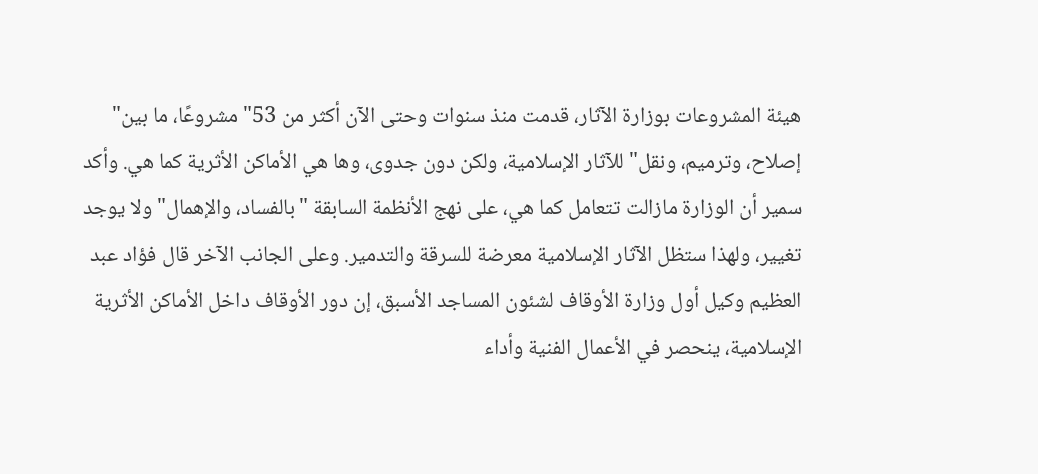هيئة المشروعات بوزارة الآثار، قدمت منذ سنوات وحتى الآن أكثر من 53" مشروعًا، ما بين" إصلاح، وترميم، ونقل" للآثار الإسلامية، ولكن دون جدوى، وها هي الأماكن الأثرية كما هي. وأكد سمير أن الوزارة مازالت تتعامل كما هي، على نهج الأنظمة السابقة "بالفساد، والإهمال" ولا يوجد تغيير، ولهذا ستظل الآثار الإسلامية معرضة للسرقة والتدمير. وعلى الجانب الآخر قال فؤاد عبد العظيم وكيل أول وزارة الأوقاف لشئون المساجد الأسبق، إن دور الأوقاف داخل الأماكن الأثرية الإسلامية، ينحصر في الأعمال الفنية وأداء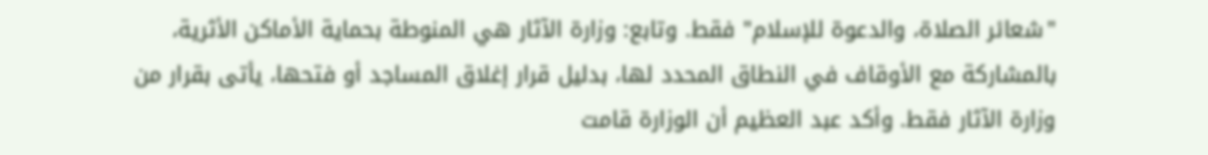"شعائر الصلاة، والدعوة للإسلام" فقط. وتابع: وزارة الآثار هي المنوطة بحماية الأماكن الأثرية، بالمشاركة مع الأوقاف في النطاق المحدد لها، بدليل قرار إغلاق المساجد أو فتحها، يأتى بقرار من وزارة الآثار فقط. وأكد عبد العظيم أن الوزارة قامت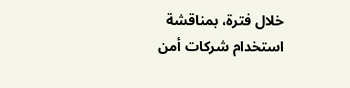خلال فترة، بمناقشة استخدام شركات أمن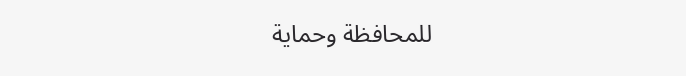للمحافظة وحماية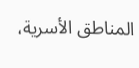المناطق الأسرية،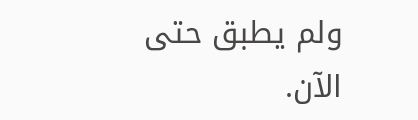ولم يطبق حتى الآن.